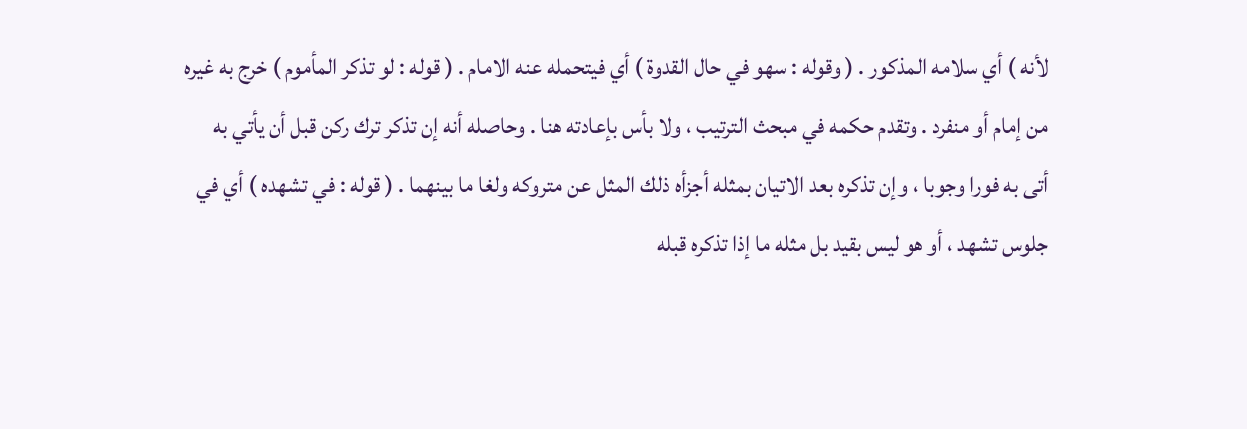لأنه ) أي سلامه المذكور . ( وقوله : سهو في حال القدوة ) أي فيتحمله عنه الامام . ( قوله : لو تذكر المأموم ) خرج به غيره
من إمام أو منفرد . وتقدم حكمه في مبحث الترتيب ، ولا بأس بإعادته هنا . وحاصله أنه إن تذكر ترك ركن قبل أن يأتي به
أتى به فورا وجوبا ، وإن تذكره بعد الاتيان بمثله أجزأه ذلك المثل عن متروكه ولغا ما بينهما . ( قوله : في تشهده ) أي في
جلوس تشهد ، أو هو ليس بقيد بل مثله ما إذا تذكره قبله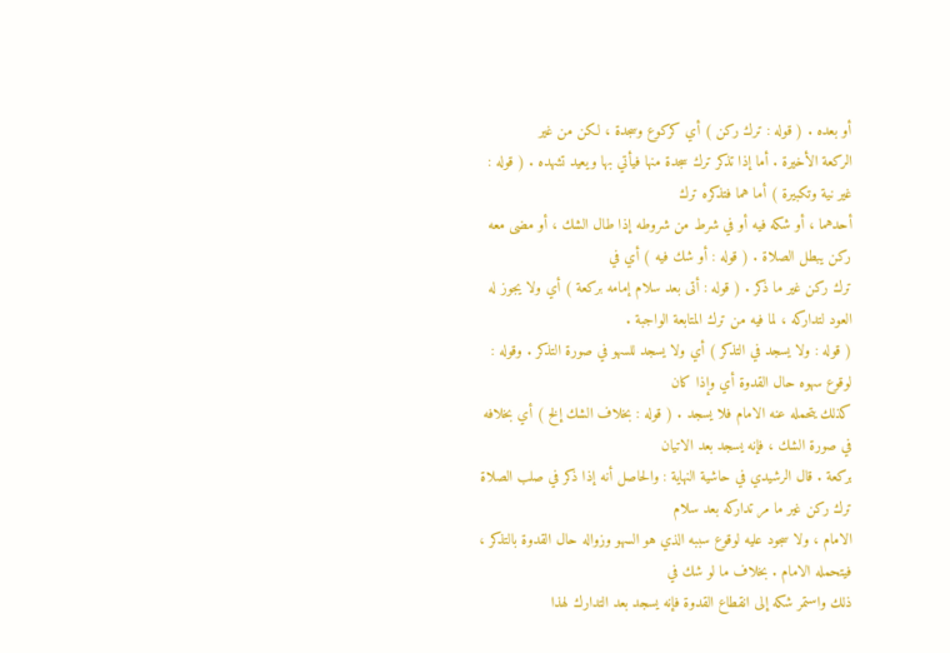أو بعده . ( قوله : ترك ركن ) أي كركوع وسجدة ، لكن من غير
الركعة الأخيرة . أما إذا تذكر ترك سجدة منها فيأتي بها ويعيد تشهده . ( قوله : غير نية وتكبيرة ) أما هما فتذكره ترك
أحدهما ، أو شكه فيه أو في شرط من شروطه إذا طال الشك ، أو مضى معه ركن يبطل الصلاة . ( قوله : أو شك فيه ) أي في
ترك ركن غير ما ذكر . ( قوله : أتى بعد سلام إمامه بركعة ) أي ولا يجوز له العود لتداركه ، لما فيه من ترك المتابعة الواجبة .
( قوله : ولا يسجد في التذكر ) أي ولا يسجد للسهو في صورة التذكر . وقوله : لوقوع سهوه حال القدوة أي وإذا كان
كذلك يتحمله عنه الامام فلا يسجد . ( قوله : بخلاف الشك إلخ ) أي بخلافه في صورة الشك ، فإنه يسجد بعد الاتيان
بركعة . قال الرشيدي في حاشية النهاية : والحاصل أنه إذا ذكر في صلب الصلاة ترك ركن غير ما مر تداركه بعد سلام
الامام ، ولا سجود عليه لوقوع سببه الذي هو السهو وزواله حال القدوة بالتذكر ، فيتحمله الامام . بخلاف ما لو شك في
ذلك واستمر شكه إلى انقطاع القدوة فإنه يسجد بعد التدارك لهذا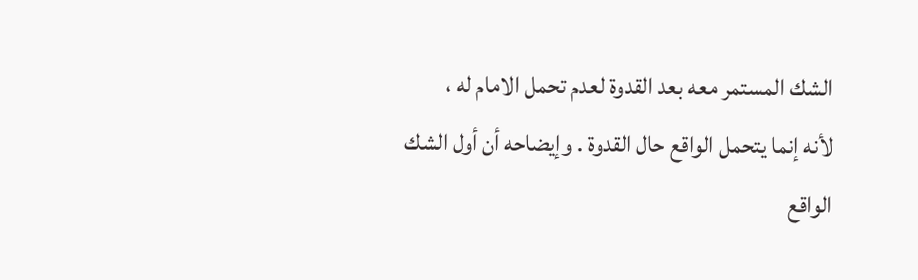الشك المستمر معه بعد القدوة لعدم تحمل الامام له ،
لأنه إنما يتحمل الواقع حال القدوة . وإيضاحه أن أول الشك الواقع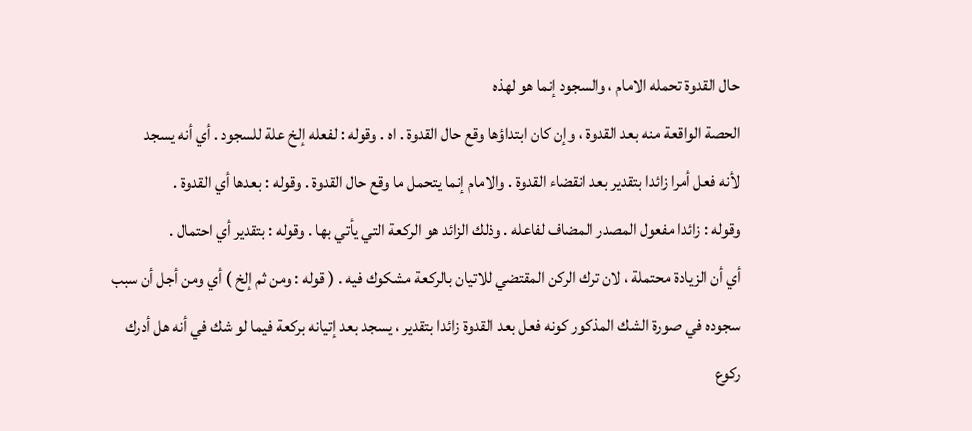حال القدوة تحمله الامام ، والسجود إنما هو لهذه
الحصة الواقعة منه بعد القدوة ، وإن كان ابتداؤها وقع حال القدوة . اه . وقوله : لفعله إلخ علة للسجود . أي أنه يسجد
لأنه فعل أمرا زائدا بتقدير بعد انقضاء القدوة . والامام إنما يتحمل ما وقع حال القدوة . وقوله : بعدها أي القدوة .
وقوله : زائدا مفعول المصدر المضاف لفاعله . وذلك الزائد هو الركعة التي يأتي بها . وقوله : بتقدير أي احتمال .
أي أن الزيادة محتملة ، لان ترك الركن المقتضي للاتيان بالركعة مشكوك فيه . ( قوله : ومن ثم إلخ ) أي ومن أجل أن سبب
سجوده في صورة الشك المذكور كونه فعل بعد القدوة زائدا بتقدير ، يسجد بعد إتيانه بركعة فيما لو شك في أنه هل أدرك
ركوع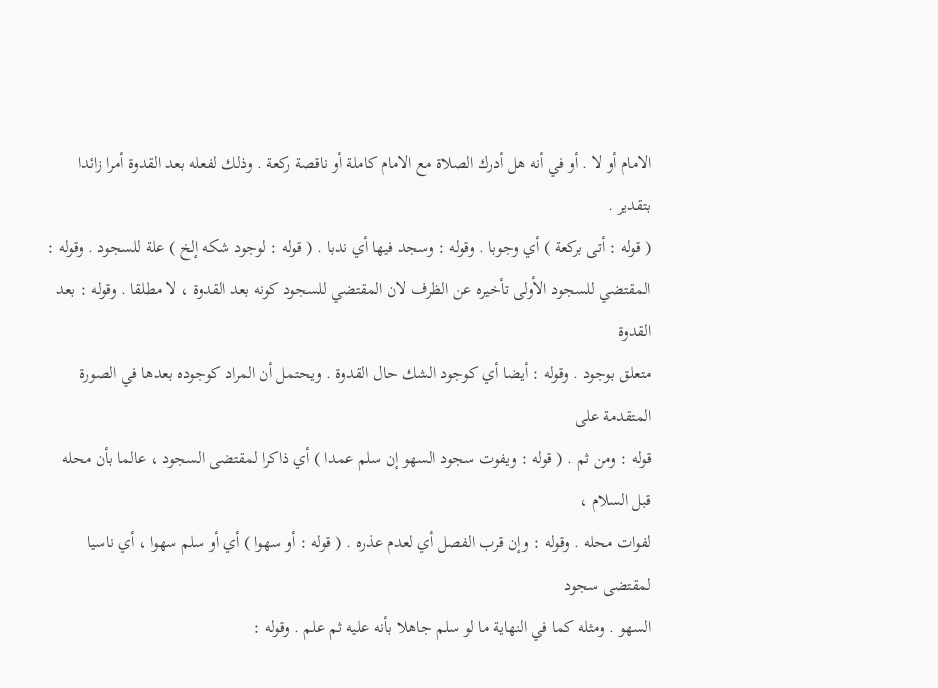الامام أو لا . أو في أنه هل أدرك الصلاة مع الامام كاملة أو ناقصة ركعة . وذلك لفعله بعد القدوة أمرا زائدا بتقدير .
( قوله : أتى بركعة ) أي وجوبا . وقوله : وسجد فيها أي ندبا . ( قوله : لوجود شكه إلخ ) علة للسجود . وقوله :
المقتضي للسجود الأولى تأخيره عن الظرف لان المقتضي للسجود كونه بعد القدوة ، لا مطلقا . وقوله : بعد القدوة
متعلق بوجود . وقوله : أيضا أي كوجود الشك حال القدوة . ويحتمل أن المراد كوجوده بعدها في الصورة المتقدمة على
قوله : ومن ثم . ( قوله : ويفوت سجود السهو إن سلم عمدا ) أي ذاكرا لمقتضى السجود ، عالما بأن محله قبل السلام ،
لفوات محله . وقوله : وإن قرب الفصل أي لعدم عذره . ( قوله : أو سهوا ) أي أو سلم سهوا ، أي ناسيا لمقتضى سجود
السهو . ومثله كما في النهاية ما لو سلم جاهلا بأنه عليه ثم علم . وقوله :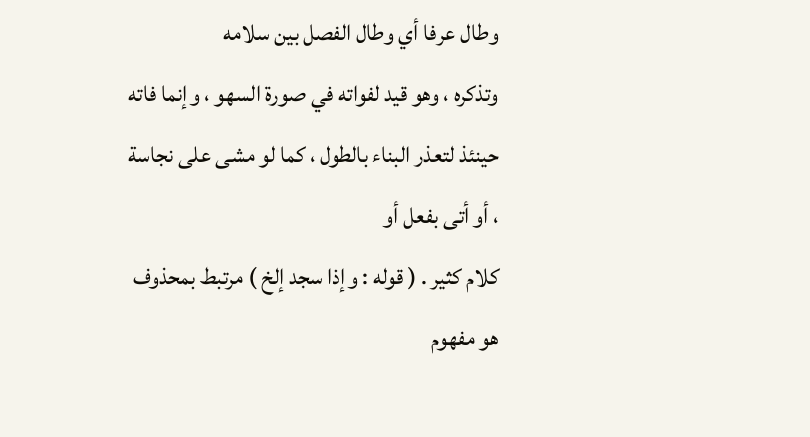وطال عرفا أي وطال الفصل بين سلامه
وتذكره ، وهو قيد لفواته في صورة السهو ، وإنما فاته حينئذ لتعذر البناء بالطول ، كما لو مشى على نجاسة ، أو أتى بفعل أو
كلام كثير . ( قوله : وإذا سجد إلخ ) مرتبط بمحذوف هو مفهوم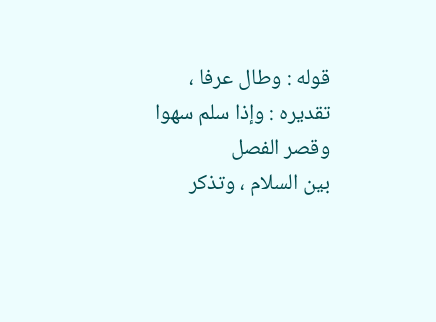قوله : وطال عرفا ، تقديره : وإذا سلم سهوا وقصر الفصل
بين السلام ، وتذكر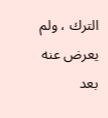الترك ، ولم يعرض عنه بعد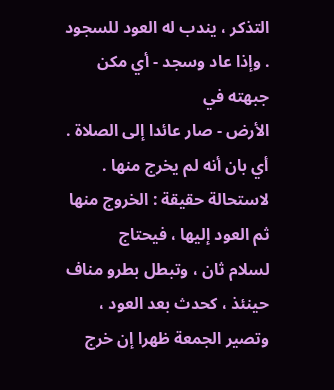التذكر ، يندب له العود للسجود . وإذا عاد وسجد - أي مكن جبهته في
الأرض - صار عائدا إلى الصلاة . أي بان أنه لم يخرج منها . لاستحالة حقيقة : الخروج منها ثم العود إليها ، فيحتاج
لسلام ثان ، وتبطل بطرو مناف حينئذ ، كحدث بعد العود ، وتصير الجمعة ظهرا إن خرج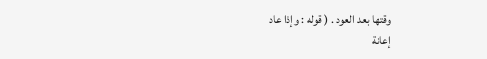وقتها بعد العود . ( قوله : وإذا عاد
إعانة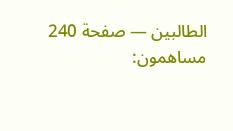الطالبين — صفحة 240
مساهمون: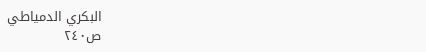البكري الدمياطي
ص٢٤٠